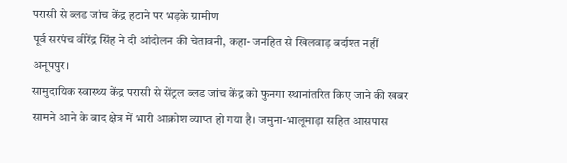परासी से ब्लड जांच केंद्र हटाने पर भड़के ग्रामीण
पूर्व सरपंच वीरेंद्र सिंह ने दी आंदोलन की चेतावनी, कहा- जनहित से खिलवाड़ बर्दाश्त नहीं
अनूपपुर।
सामुदायिक स्वास्थ्य केंद्र परासी से सेंट्रल ब्लड जांच केंद्र को फुनगा स्थानांतरित किए जाने की खबर सामने आने के बाद क्षेत्र में भारी आक्रोश व्याप्त हो गया है। जमुना-भालूमाड़ा सहित आसपास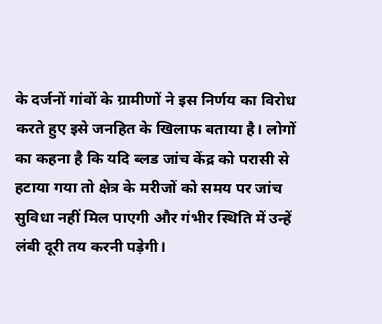के दर्जनों गांवों के ग्रामीणों ने इस निर्णय का विरोध करते हुए इसे जनहित के खिलाफ बताया है। लोगों का कहना है कि यदि ब्लड जांच केंद्र को परासी से हटाया गया तो क्षेत्र के मरीजों को समय पर जांच सुविधा नहीं मिल पाएगी और गंभीर स्थिति में उन्हें लंबी दूरी तय करनी पड़ेगी।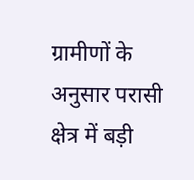ग्रामीणों के अनुसार परासी क्षेत्र में बड़ी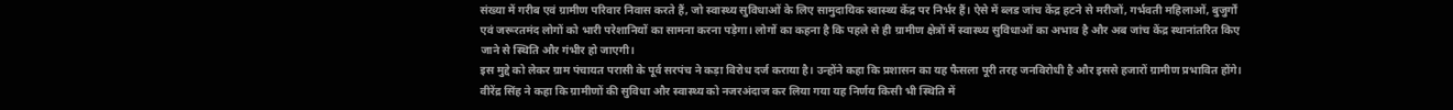संख्या में गरीब एवं ग्रामीण परिवार निवास करते हैं, जो स्वास्थ्य सुविधाओं के लिए सामुदायिक स्वास्थ्य केंद्र पर निर्भर हैं। ऐसे में ब्लड जांच केंद्र हटने से मरीजों, गर्भवती महिलाओं, बुजुर्गों एवं जरूरतमंद लोगों को भारी परेशानियों का सामना करना पड़ेगा। लोगों का कहना है कि पहले से ही ग्रामीण क्षेत्रों में स्वास्थ्य सुविधाओं का अभाव है और अब जांच केंद्र स्थानांतरित किए जाने से स्थिति और गंभीर हो जाएगी।
इस मुद्दे को लेकर ग्राम पंचायत परासी के पूर्व सरपंच ने कड़ा विरोध दर्ज कराया है। उन्होंने कहा कि प्रशासन का यह फैसला पूरी तरह जनविरोधी है और इससे हजारों ग्रामीण प्रभावित होंगे। वीरेंद्र सिंह ने कहा कि ग्रामीणों की सुविधा और स्वास्थ्य को नजरअंदाज कर लिया गया यह निर्णय किसी भी स्थिति में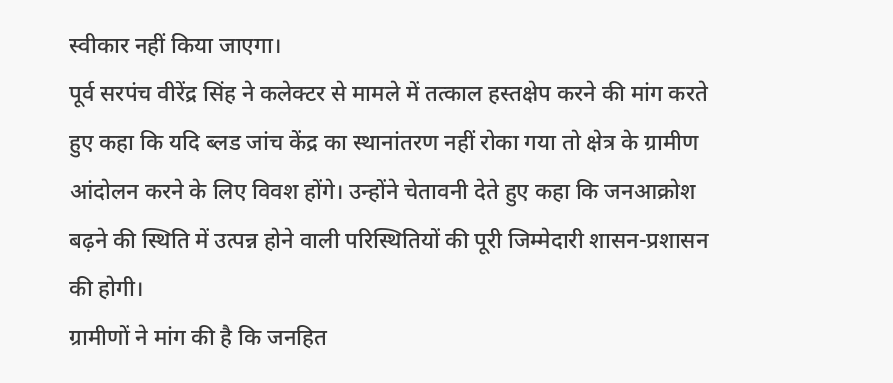स्वीकार नहीं किया जाएगा।
पूर्व सरपंच वीरेंद्र सिंह ने कलेक्टर से मामले में तत्काल हस्तक्षेप करने की मांग करते हुए कहा कि यदि ब्लड जांच केंद्र का स्थानांतरण नहीं रोका गया तो क्षेत्र के ग्रामीण आंदोलन करने के लिए विवश होंगे। उन्होंने चेतावनी देते हुए कहा कि जनआक्रोश बढ़ने की स्थिति में उत्पन्न होने वाली परिस्थितियों की पूरी जिम्मेदारी शासन-प्रशासन की होगी।
ग्रामीणों ने मांग की है कि जनहित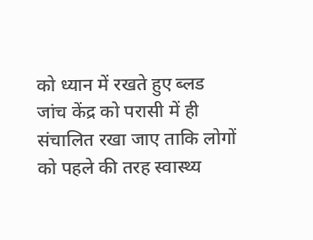को ध्यान में रखते हुए ब्लड जांच केंद्र को परासी में ही संचालित रखा जाए ताकि लोगों को पहले की तरह स्वास्थ्य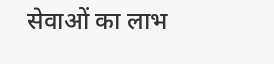सेवाओं का लाभ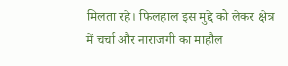मिलता रहे। फिलहाल इस मुद्दे को लेकर क्षेत्र में चर्चा और नाराजगी का माहौल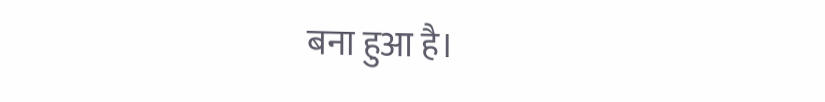बना हुआ है।